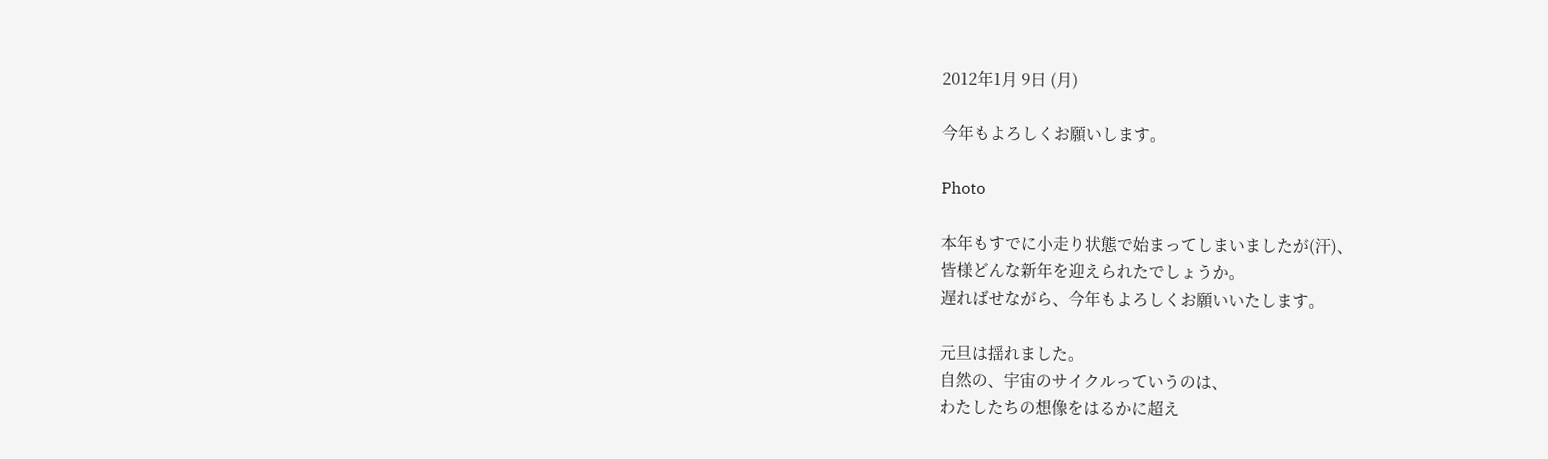2012年1月 9日 (月)

今年もよろしくお願いします。

Photo

本年もすでに小走り状態で始まってしまいましたが(汗)、
皆様どんな新年を迎えられたでしょうか。
遅ればせながら、今年もよろしくお願いいたします。

元旦は揺れました。
自然の、宇宙のサイクルっていうのは、
わたしたちの想像をはるかに超え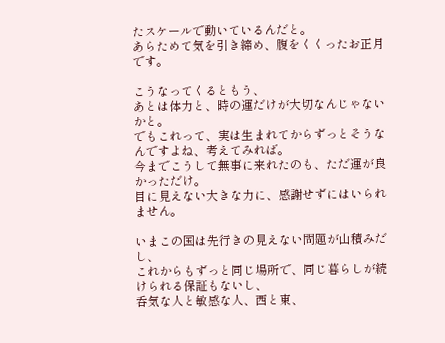たスケールで動いているんだと。
あらためて気を引き締め、腹をくくったお正月です。

こうなってくるともう、
あとは体力と、時の運だけが大切なんじゃないかと。
でもこれって、実は生まれてからずっとそうなんですよね、考えてみれば。
今までこうして無事に来れたのも、ただ運が良かっただけ。
目に見えない大きな力に、感謝せずにはいられません。

いまこの国は先行きの見えない問題が山積みだし、
これからもずっと同じ場所で、同じ暮らしが続けられる保証もないし、
呑気な人と敏感な人、西と東、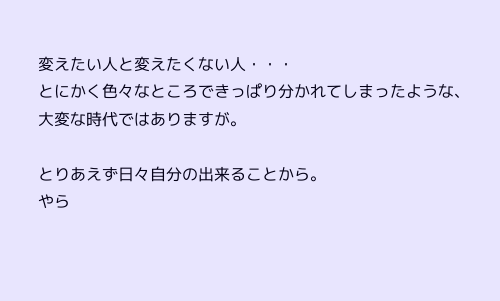変えたい人と変えたくない人・・・
とにかく色々なところできっぱり分かれてしまったような、
大変な時代ではありますが。

とりあえず日々自分の出来ることから。
やら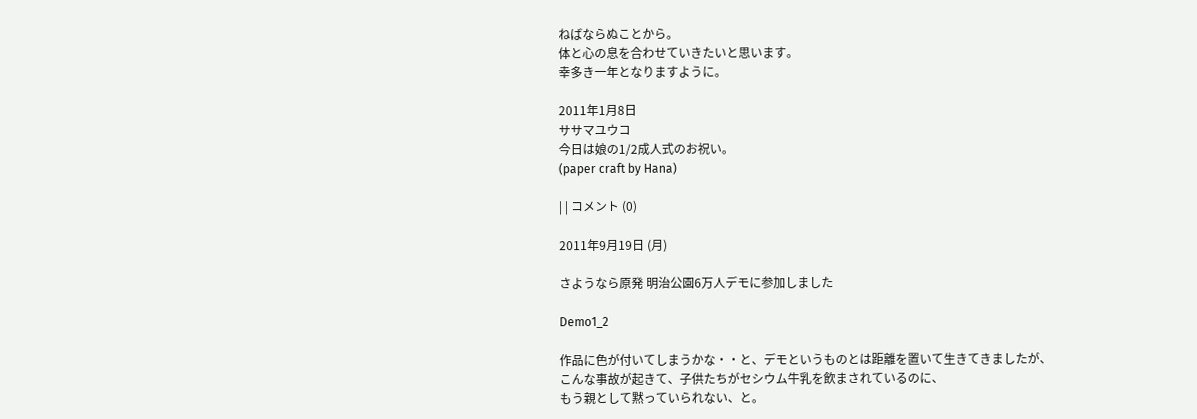ねばならぬことから。
体と心の息を合わせていきたいと思います。
幸多き一年となりますように。

2011年1月8日
ササマユウコ
今日は娘の1/2成人式のお祝い。
(paper craft by Hana)

| | コメント (0)

2011年9月19日 (月)

さようなら原発 明治公園6万人デモに参加しました

Demo1_2

作品に色が付いてしまうかな・・と、デモというものとは距離を置いて生きてきましたが、
こんな事故が起きて、子供たちがセシウム牛乳を飲まされているのに、
もう親として黙っていられない、と。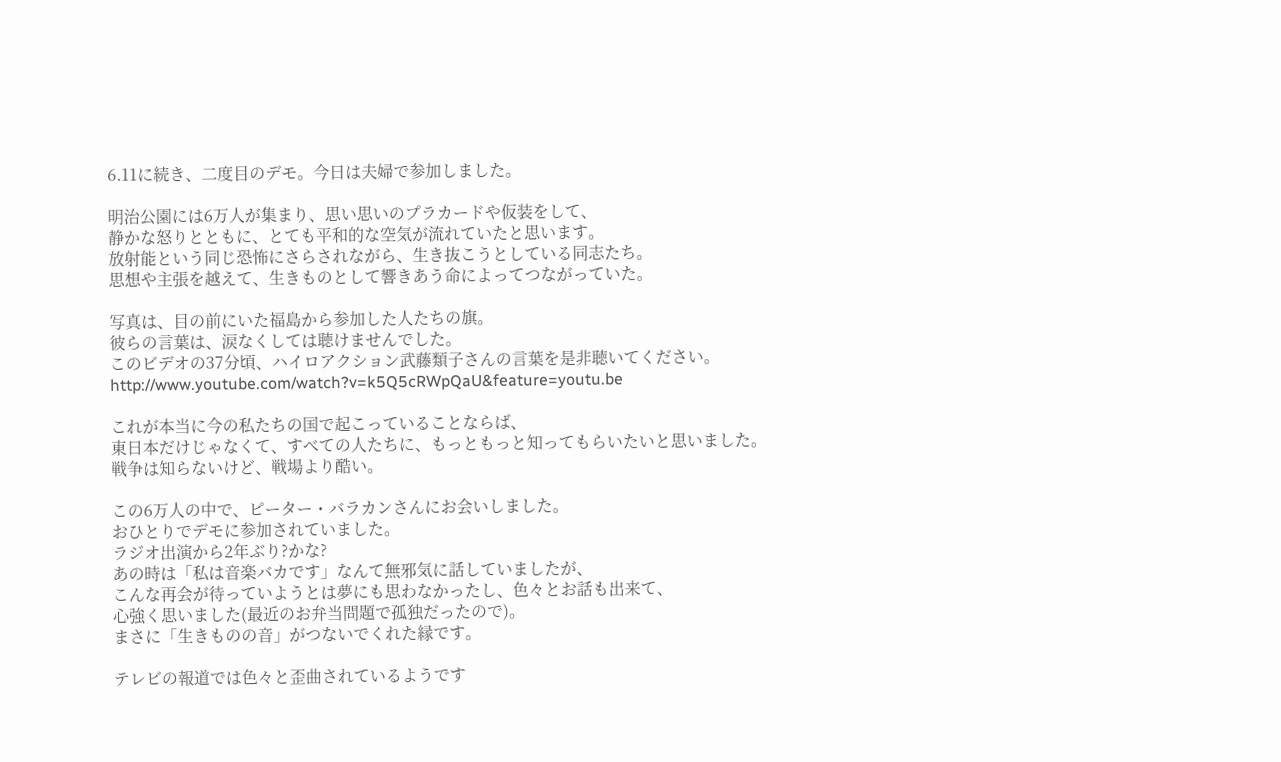6.11に続き、二度目のデモ。今日は夫婦で参加しました。

明治公園には6万人が集まり、思い思いのプラカードや仮装をして、
静かな怒りとともに、とても平和的な空気が流れていたと思います。
放射能という同じ恐怖にさらされながら、生き抜こうとしている同志たち。
思想や主張を越えて、生きものとして響きあう命によってつながっていた。

写真は、目の前にいた福島から参加した人たちの旗。
彼らの言葉は、涙なくしては聴けませんでした。
このビデオの37分頃、ハイロアクション武藤類子さんの言葉を是非聴いてください。
http://www.youtube.com/watch?v=k5Q5cRWpQaU&feature=youtu.be

これが本当に今の私たちの国で起こっていることならば、
東日本だけじゃなくて、すべての人たちに、もっともっと知ってもらいたいと思いました。
戦争は知らないけど、戦場より酷い。

この6万人の中で、ピーター・バラカンさんにお会いしました。
おひとりでデモに参加されていました。
ラジオ出演から2年ぶり?かな?
あの時は「私は音楽バカです」なんて無邪気に話していましたが、
こんな再会が待っていようとは夢にも思わなかったし、色々とお話も出来て、
心強く思いました(最近のお弁当問題で孤独だったので)。
まさに「生きものの音」がつないでくれた縁です。

テレビの報道では色々と歪曲されているようです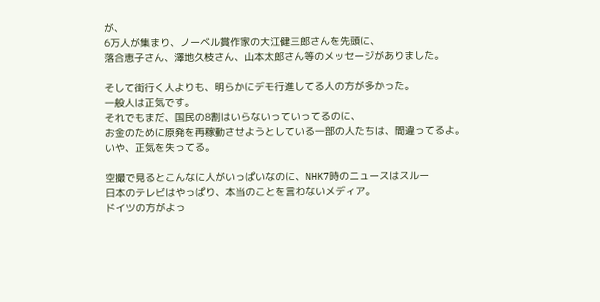が、
6万人が集まり、ノーベル賞作家の大江健三郎さんを先頭に、
落合恵子さん、澤地久枝さん、山本太郎さん等のメッセージがありました。

そして街行く人よりも、明らかにデモ行進してる人の方が多かった。
一般人は正気です。
それでもまだ、国民の8割はいらないっていってるのに、
お金のために原発を再稼動させようとしている一部の人たちは、間違ってるよ。
いや、正気を失ってる。

空撮で見るとこんなに人がいっぱいなのに、NHK7時のニュースはスルー
日本のテレビはやっぱり、本当のことを言わないメディア。
ドイツの方がよっ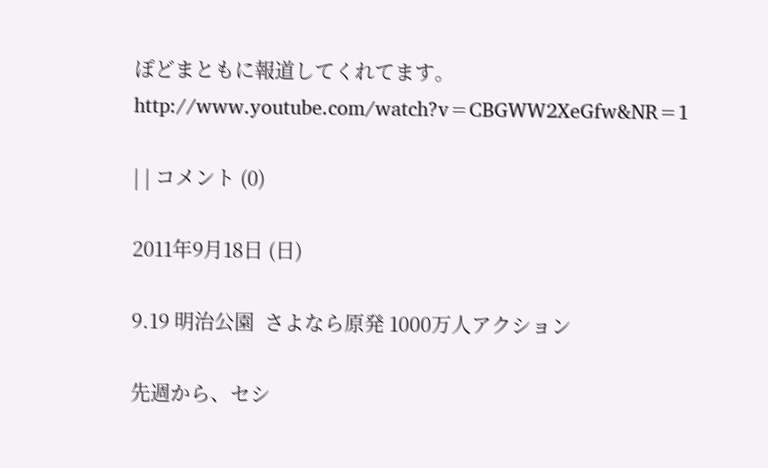ぽどまともに報道してくれてます。
http://www.youtube.com/watch?v=CBGWW2XeGfw&NR=1

| | コメント (0)

2011年9月18日 (日)

9.19 明治公園  さよなら原発 1000万人アクション

先週から、セシ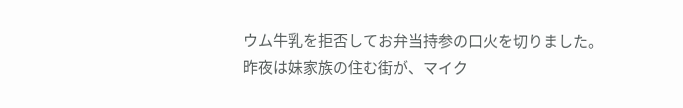ウム牛乳を拒否してお弁当持参の口火を切りました。
昨夜は妹家族の住む街が、マイク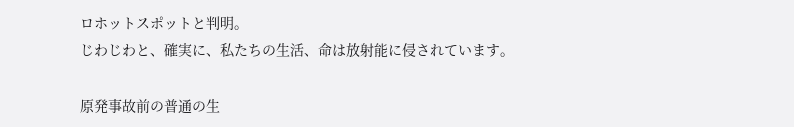ロホットスポットと判明。
じわじわと、確実に、私たちの生活、命は放射能に侵されています。

原発事故前の普通の生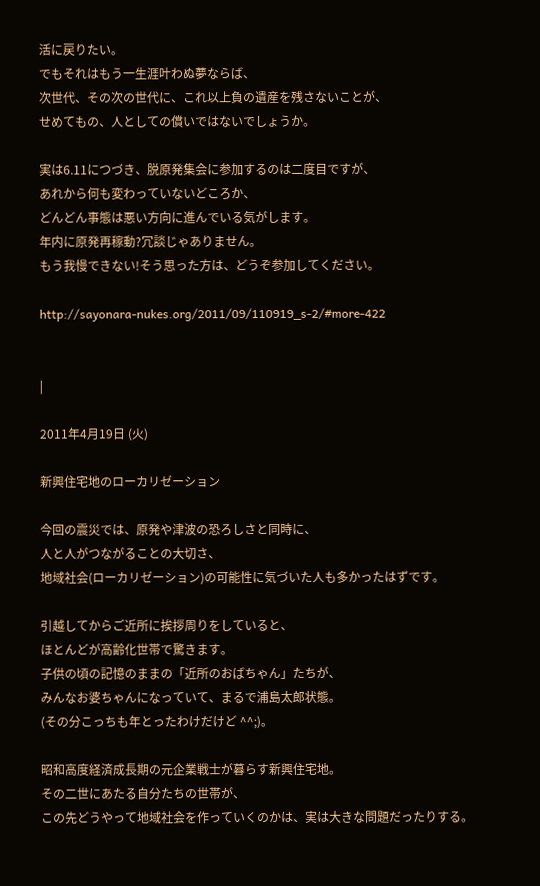活に戻りたい。
でもそれはもう一生涯叶わぬ夢ならば、
次世代、その次の世代に、これ以上負の遺産を残さないことが、
せめてもの、人としての償いではないでしょうか。

実は6.11につづき、脱原発集会に参加するのは二度目ですが、
あれから何も変わっていないどころか、
どんどん事態は悪い方向に進んでいる気がします。
年内に原発再稼動?冗談じゃありません。
もう我慢できない!そう思った方は、どうぞ参加してください。

http://sayonara-nukes.org/2011/09/110919_s-2/#more-422


|

2011年4月19日 (火)

新興住宅地のローカリゼーション

今回の震災では、原発や津波の恐ろしさと同時に、
人と人がつながることの大切さ、
地域社会(ローカリゼーション)の可能性に気づいた人も多かったはずです。

引越してからご近所に挨拶周りをしていると、
ほとんどが高齢化世帯で驚きます。
子供の頃の記憶のままの「近所のおばちゃん」たちが、
みんなお婆ちゃんになっていて、まるで浦島太郎状態。
(その分こっちも年とったわけだけど ^^;)。

昭和高度経済成長期の元企業戦士が暮らす新興住宅地。
その二世にあたる自分たちの世帯が、
この先どうやって地域社会を作っていくのかは、実は大きな問題だったりする。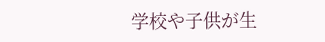学校や子供が生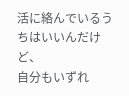活に絡んでいるうちはいいんだけど、
自分もいずれ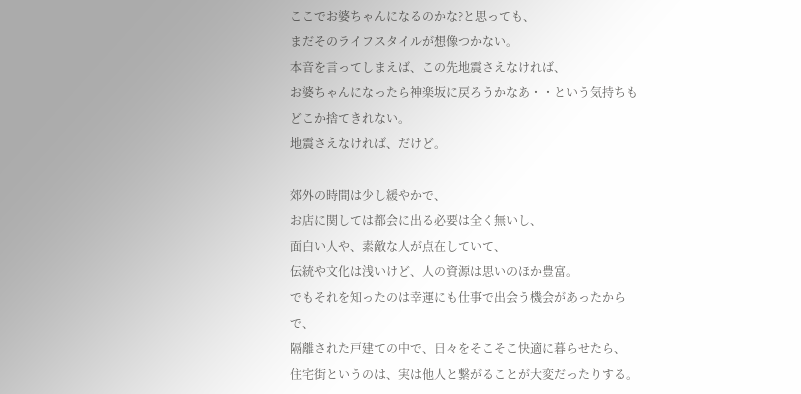ここでお婆ちゃんになるのかな?と思っても、
まだそのライフスタイルが想像つかない。
本音を言ってしまえば、この先地震さえなければ、
お婆ちゃんになったら神楽坂に戻ろうかなあ・・という気持ちもどこか捨てきれない。
地震さえなければ、だけど。

郊外の時間は少し緩やかで、
お店に関しては都会に出る必要は全く無いし、
面白い人や、素敵な人が点在していて、
伝統や文化は浅いけど、人の資源は思いのほか豊富。
でもそれを知ったのは幸運にも仕事で出会う機会があったからで、
隔離された戸建ての中で、日々をそこそこ快適に暮らせたら、
住宅街というのは、実は他人と繋がることが大変だったりする。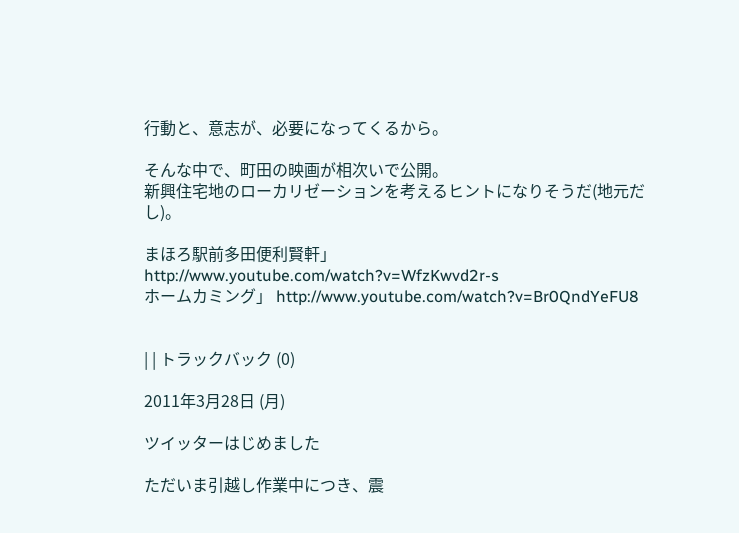行動と、意志が、必要になってくるから。

そんな中で、町田の映画が相次いで公開。
新興住宅地のローカリゼーションを考えるヒントになりそうだ(地元だし)。

まほろ駅前多田便利賢軒」
http://www.youtube.com/watch?v=WfzKwvd2r-s
ホームカミング」 http://www.youtube.com/watch?v=Br0QndYeFU8


| | トラックバック (0)

2011年3月28日 (月)

ツイッターはじめました

ただいま引越し作業中につき、震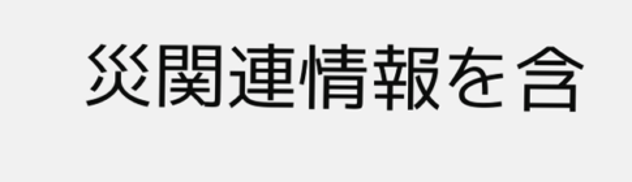災関連情報を含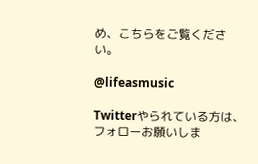め、こちらをご覧ください。

@lifeasmusic

Twitterやられている方は、フォローお願いしま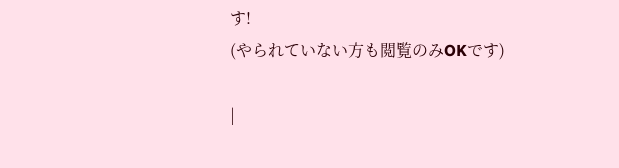す!
(やられていない方も閲覧のみOKです)

|